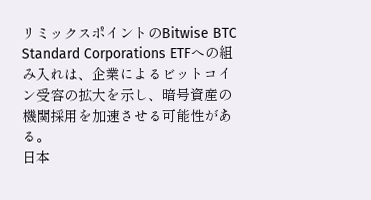リミックスポイントのBitwise BTC Standard Corporations ETFへの組み入れは、企業によるビットコイン受容の拡大を示し、暗号資産の機関採用を加速させる可能性がある。
日本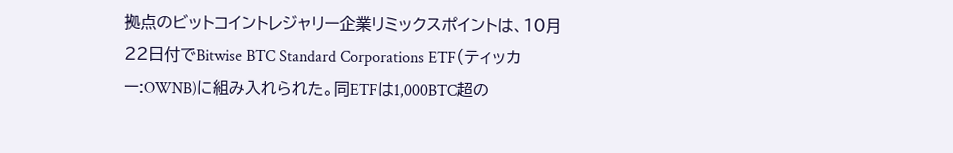拠点のビットコイントレジャリー企業リミックスポイントは、10月22日付でBitwise BTC Standard Corporations ETF(ティッカー:OWNB)に組み入れられた。同ETFは1,000BTC超の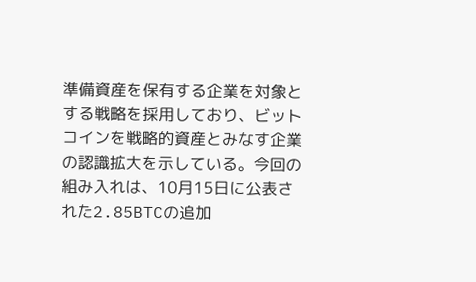準備資産を保有する企業を対象とする戦略を採用しており、ビットコインを戦略的資産とみなす企業の認識拡大を示している。今回の組み入れは、10月15日に公表された2.85BTCの追加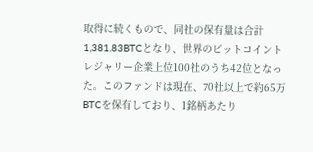取得に続くもので、同社の保有量は合計1,381.83BTCとなり、世界のビットコイントレジャリー企業上位100社のうち42位となった。このファンドは現在、70社以上で約65万BTCを保有しており、1銘柄あたり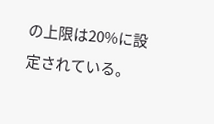の上限は20%に設定されている。